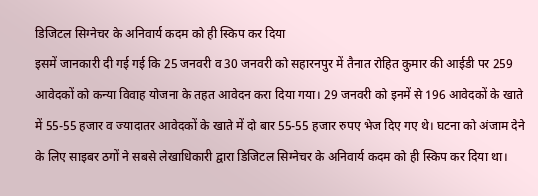डिजिटल सिग्नेचर के अनिवार्य कदम को ही स्किप कर दिया
इसमें जानकारी दी गई गई कि 25 जनवरी व 30 जनवरी को सहारनपुर में तैनात रोहित कुमार की आईडी पर 259 आवेदकों को कन्या विवाह योजना के तहत आवेदन करा दिया गया। 29 जनवरी को इनमें से 196 आवेदकों के खाते में 55-55 हजार व ज्यादातर आवेदकों के खाते में दो बार 55-55 हजार रुपए भेज दिए गए थे। घटना को अंजाम देने के लिए साइबर ठगों ने सबसे लेखाधिकारी द्वारा डिजिटल सिग्नेचर के अनिवार्य कदम को ही स्किप कर दिया था।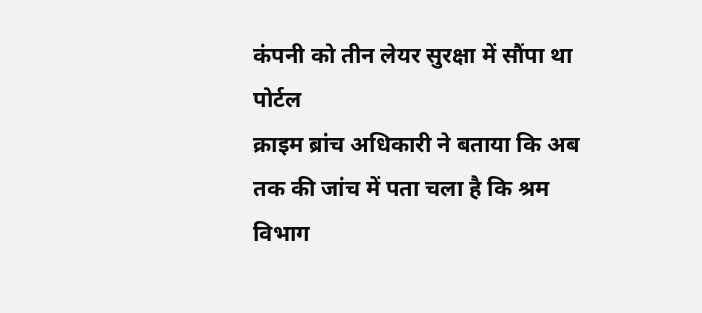कंपनी को तीन लेयर सुरक्षा में सौंपा था पोर्टल
क्राइम ब्रांच अधिकारी ने बताया कि अब तक की जांच में पता चला है कि श्रम विभाग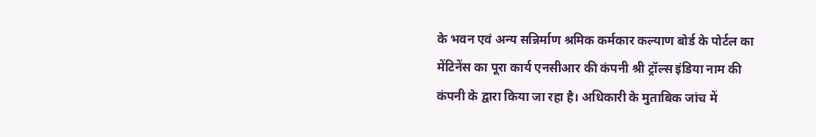के भवन एवं अन्य सन्निर्माण श्रमिक कर्मकार कल्याण बोर्ड के पोर्टल का मेंटिनेंस का पूरा कार्य एनसीआर की कंपनी श्री ट्रॉल्स इंडिया नाम की कंपनी के द्वारा किया जा रहा है। अधिकारी के मुताबिक जांच में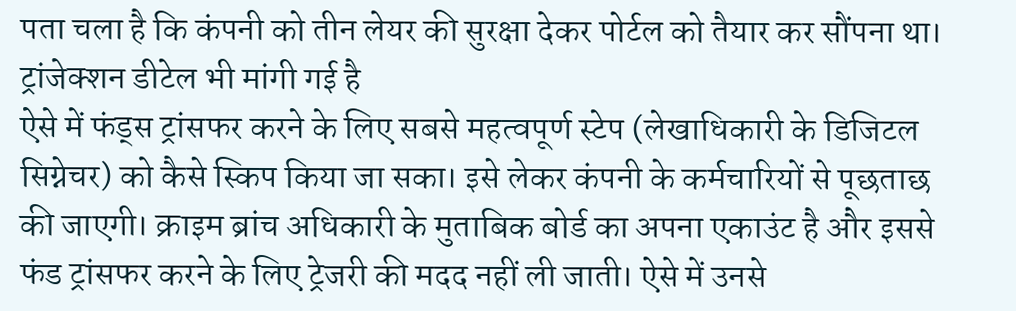पता चला है कि कंपनी को तीन लेयर की सुरक्षा देकर पोर्टल को तैयार कर सौंपना था।
ट्रांजेक्शन डीटेल भी मांगी गई है
ऐसे में फंड्स ट्रांसफर करने के लिए सबसे महत्वपूर्ण स्टेप (लेखाधिकारी के डिजिटल सिग्नेचर) को कैसे स्किप किया जा सका। इसे लेकर कंपनी के कर्मचारियों से पूछताछ की जाएगी। क्राइम ब्रांच अधिकारी के मुताबिक बोर्ड का अपना एकाउंट है और इससे फंड ट्रांसफर करने के लिए ट्रेजरी की मदद नहीं ली जाती। ऐसे में उनसे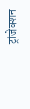ट्रांजेक्शन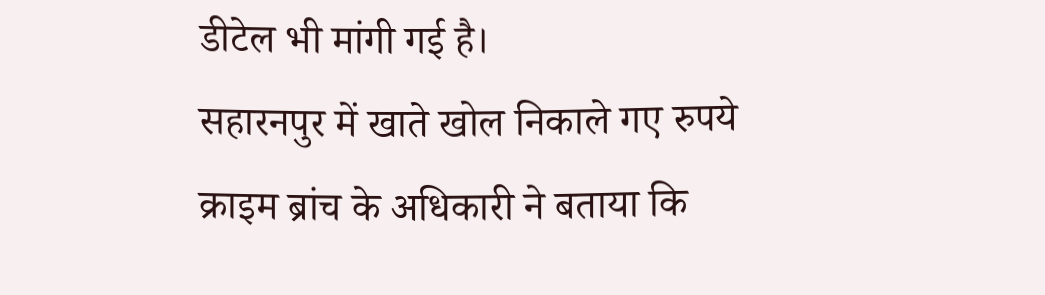डीटेल भी मांगी गई है।
सहारनपुर में खाते खोल निकाले गए रुपये
क्राइम ब्रांच के अधिकारी ने बताया कि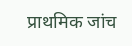प्राथमिक जांच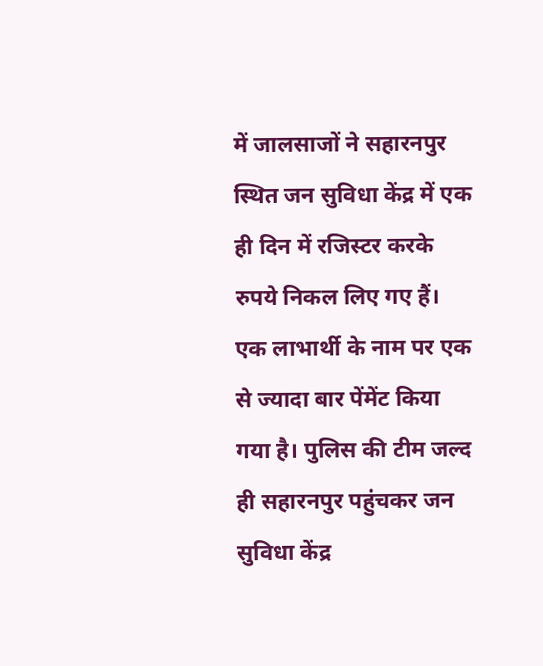में जालसाजों ने सहारनपुर स्थित जन सुविधा केंद्र में एक ही दिन में रजिस्टर करके रुपये निकल लिए गए हैं। एक लाभार्थी के नाम पर एक से ज्यादा बार पेंमेंट किया गया है। पुलिस की टीम जल्द ही सहारनपुर पहुंचकर जन सुविधा केंद्र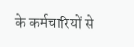के कर्मचारियों से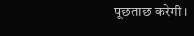पूछताछ करेगी।